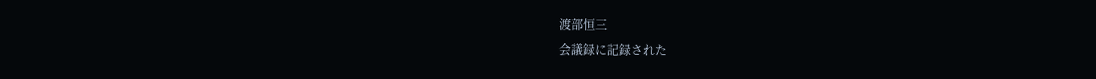渡部恒三
会議録に記録された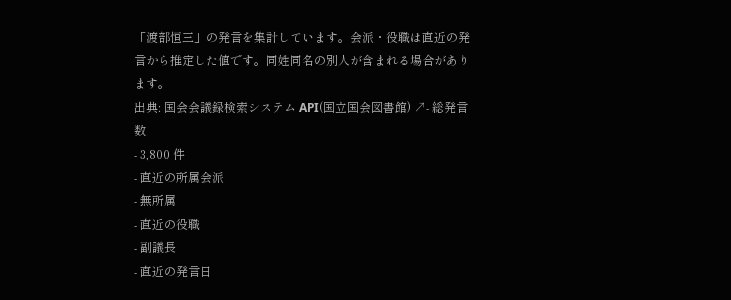「渡部恒三」の発言を集計しています。会派・役職は直近の発言から推定した値です。同姓同名の別人が含まれる場合があります。
出典: 国会会議録検索システム API(国立国会図書館) ↗- 総発言数
- 3,800 件
- 直近の所属会派
- 無所属
- 直近の役職
- 副議長
- 直近の発言日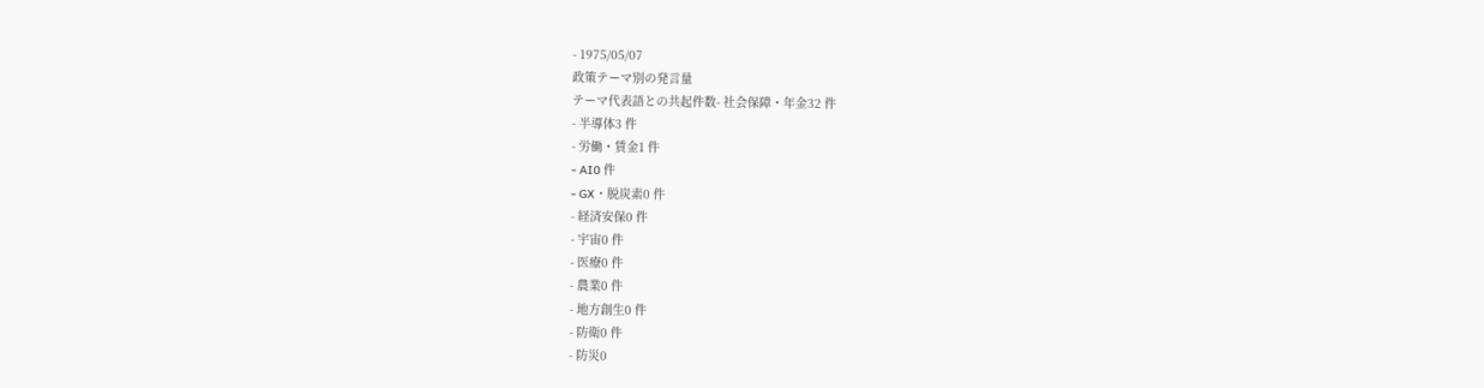- 1975/05/07
政策テーマ別の発言量
テーマ代表語との共起件数- 社会保障・年金32 件
- 半導体3 件
- 労働・賃金1 件
- AI0 件
- GX・脱炭素0 件
- 経済安保0 件
- 宇宙0 件
- 医療0 件
- 農業0 件
- 地方創生0 件
- 防衛0 件
- 防災0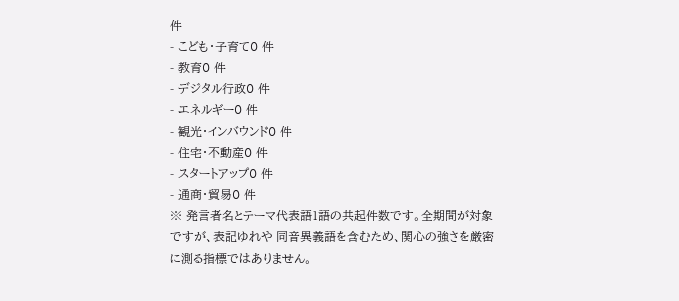件
- こども・子育て0 件
- 教育0 件
- デジタル行政0 件
- エネルギー0 件
- 観光・インバウンド0 件
- 住宅・不動産0 件
- スタートアップ0 件
- 通商・貿易0 件
※ 発言者名とテーマ代表語1語の共起件数です。全期間が対象ですが、表記ゆれや 同音異義語を含むため、関心の強さを厳密に測る指標ではありません。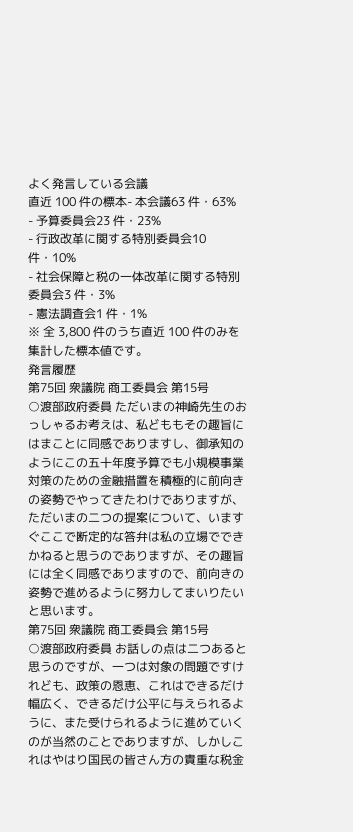よく発言している会議
直近 100 件の標本- 本会議63 件・63%
- 予算委員会23 件・23%
- 行政改革に関する特別委員会10 件・10%
- 社会保障と税の一体改革に関する特別委員会3 件・3%
- 憲法調査会1 件・1%
※ 全 3,800 件のうち直近 100 件のみを集計した標本値です。
発言履歴
第75回 衆議院 商工委員会 第15号
○渡部政府委員 ただいまの神崎先生のおっしゃるお考えは、私どももその趣旨にはまことに同感でありますし、御承知のようにこの五十年度予算でも小規模事業対策のための金融措置を積極的に前向きの姿勢でやってきたわけでありますが、ただいまの二つの提案について、いますぐここで断定的な答弁は私の立場でできかねると思うのでありますが、その趣旨には全く同感でありますので、前向きの姿勢で進めるように努力してまいりたいと思います。
第75回 衆議院 商工委員会 第15号
○渡部政府委員 お話しの点は二つあると思うのですが、一つは対象の問題ですけれども、政策の恩恵、これはできるだけ幅広く、できるだけ公平に与えられるように、また受けられるように進めていくのが当然のことでありますが、しかしこれはやはり国民の皆さん方の貴重な税金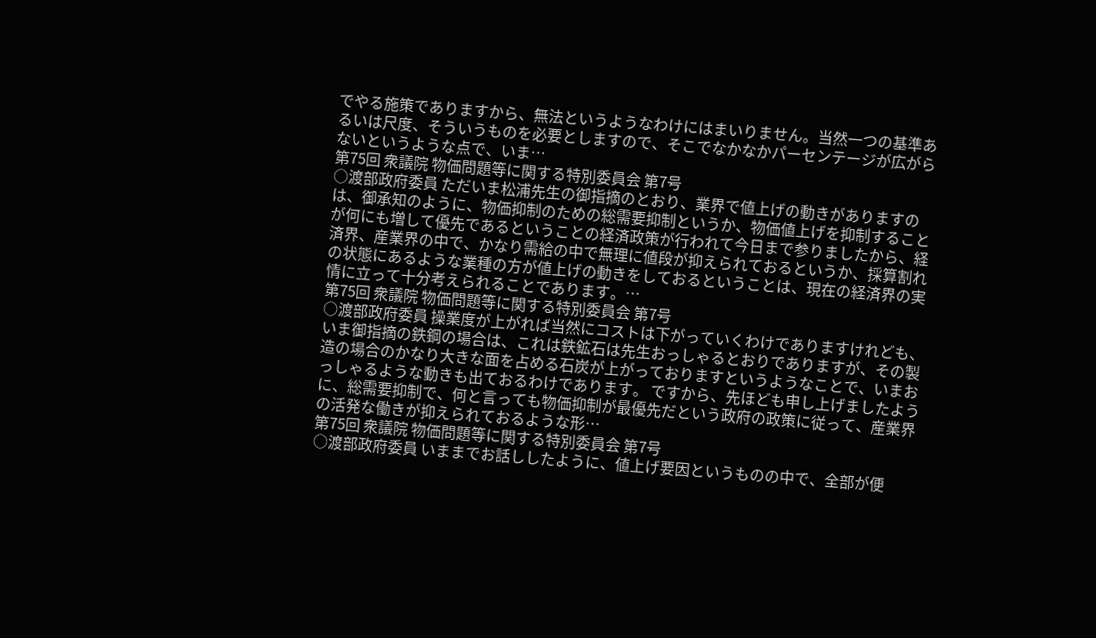でやる施策でありますから、無法というようなわけにはまいりません。当然一つの基準あるいは尺度、そういうものを必要としますので、そこでなかなかパーセンテージが広がらないというような点で、いま…
第75回 衆議院 物価問題等に関する特別委員会 第7号
○渡部政府委員 ただいま松浦先生の御指摘のとおり、業界で値上げの動きがありますのは、御承知のように、物価抑制のための総需要抑制というか、物価値上げを抑制することが何にも増して優先であるということの経済政策が行われて今日まで参りましたから、経済界、産業界の中で、かなり需給の中で無理に値段が抑えられておるというか、採算割れの状態にあるような業種の方が値上げの動きをしておるということは、現在の経済界の実情に立って十分考えられることであります。…
第75回 衆議院 物価問題等に関する特別委員会 第7号
○渡部政府委員 操業度が上がれば当然にコストは下がっていくわけでありますけれども、いま御指摘の鉄鋼の場合は、これは鉄鉱石は先生おっしゃるとおりでありますが、その製造の場合のかなり大きな面を占める石炭が上がっておりますというようなことで、いまおっしゃるような動きも出ておるわけであります。 ですから、先ほども申し上げましたように、総需要抑制で、何と言っても物価抑制が最優先だという政府の政策に従って、産業界の活発な働きが抑えられておるような形…
第75回 衆議院 物価問題等に関する特別委員会 第7号
○渡部政府委員 いままでお話ししたように、値上げ要因というものの中で、全部が便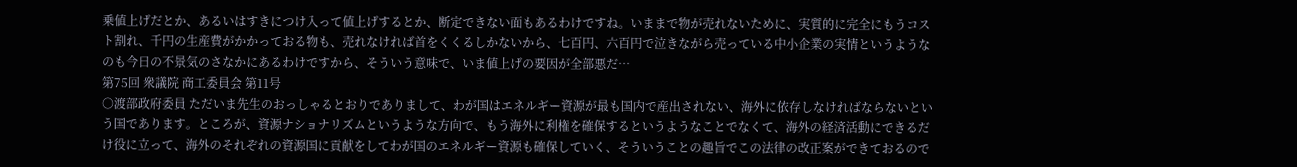乗値上げだとか、あるいはすきにつけ入って値上げするとか、断定できない面もあるわけですね。いままで物が売れないために、実質的に完全にもうコスト割れ、千円の生産費がかかっておる物も、売れなければ首をくくるしかないから、七百円、六百円で泣きながら売っている中小企業の実情というようなのも今日の不景気のさなかにあるわけですから、そういう意味で、いま値上げの要因が全部悪だ…
第75回 衆議院 商工委員会 第11号
○渡部政府委員 ただいま先生のおっしゃるとおりでありまして、わが国はエネルギー資源が最も国内で産出されない、海外に依存しなければならないという国であります。ところが、資源ナショナリズムというような方向で、もう海外に利権を確保するというようなことでなくて、海外の経済活動にできるだけ役に立って、海外のそれぞれの資源国に貢献をしてわが国のエネルギー資源も確保していく、そういうことの趣旨でこの法律の改正案ができておるので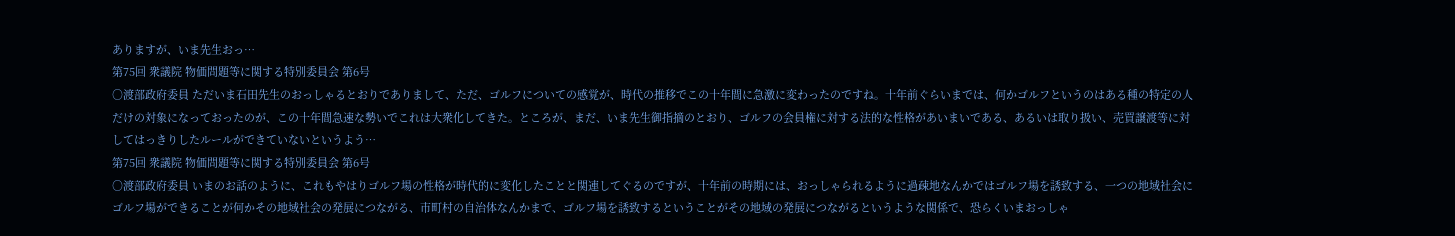ありますが、いま先生おっ…
第75回 衆議院 物価問題等に関する特別委員会 第6号
○渡部政府委員 ただいま石田先生のおっしゃるとおりでありまして、ただ、ゴルフについての感覚が、時代の推移でこの十年間に急激に変わったのですね。十年前ぐらいまでは、何かゴルフというのはある種の特定の人だけの対象になっておったのが、この十年間急速な勢いでこれは大衆化してきた。ところが、まだ、いま先生御指摘のとおり、ゴルフの会員権に対する法的な性格があいまいである、あるいは取り扱い、売買譲渡等に対してはっきりしたルールができていないというよう…
第75回 衆議院 物価問題等に関する特別委員会 第6号
○渡部政府委員 いまのお話のように、これもやはりゴルフ場の性格が時代的に変化したことと関連してぐるのですが、十年前の時期には、おっしゃられるように過疎地なんかではゴルフ場を誘致する、一つの地域社会にゴルフ場ができることが何かその地域社会の発展につながる、市町村の自治体なんかまで、ゴルフ場を誘致するということがその地域の発展につながるというような関係で、恐らくいまおっしゃ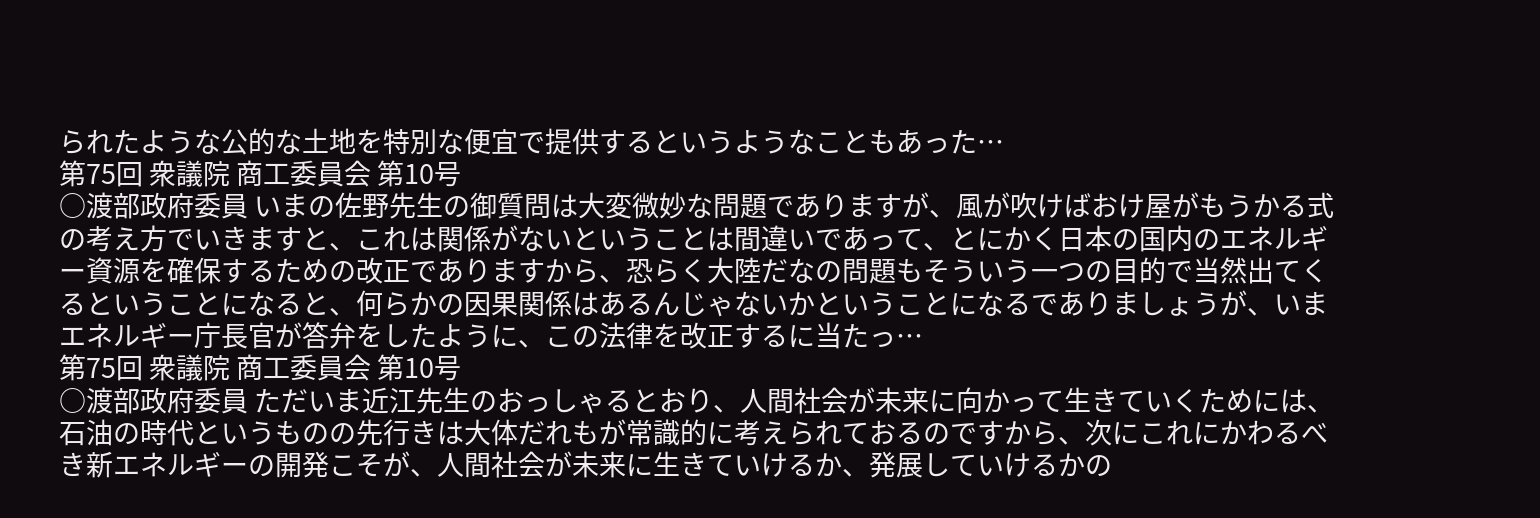られたような公的な土地を特別な便宜で提供するというようなこともあった…
第75回 衆議院 商工委員会 第10号
○渡部政府委員 いまの佐野先生の御質問は大変微妙な問題でありますが、風が吹けばおけ屋がもうかる式の考え方でいきますと、これは関係がないということは間違いであって、とにかく日本の国内のエネルギー資源を確保するための改正でありますから、恐らく大陸だなの問題もそういう一つの目的で当然出てくるということになると、何らかの因果関係はあるんじゃないかということになるでありましょうが、いまエネルギー庁長官が答弁をしたように、この法律を改正するに当たっ…
第75回 衆議院 商工委員会 第10号
○渡部政府委員 ただいま近江先生のおっしゃるとおり、人間社会が未来に向かって生きていくためには、石油の時代というものの先行きは大体だれもが常識的に考えられておるのですから、次にこれにかわるべき新エネルギーの開発こそが、人間社会が未来に生きていけるか、発展していけるかの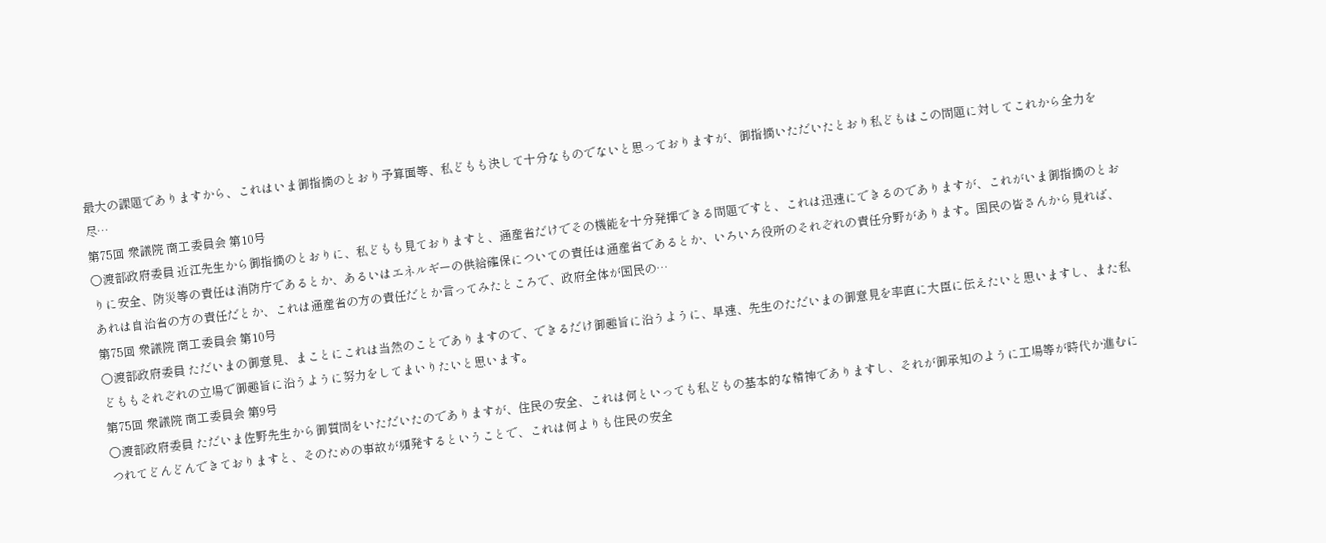最大の課題でありますから、これはいま御指摘のとおり予算面等、私どもも決して十分なものでないと思っておりますが、御指摘いただいたとおり私どもはこの問題に対してこれから全力を尽…
第75回 衆議院 商工委員会 第10号
○渡部政府委員 近江先生から御指摘のとおりに、私どもも見ておりますと、通産省だけでその機能を十分発揮できる問題ですと、これは迅速にできるのでありますが、これがいま御指摘のとおりに安全、防災等の責任は消防庁であるとか、あるいはエネルギーの供給確保についての責任は通産省であるとか、いろいろ役所のそれぞれの責任分野があります。国民の皆さんから見れば、あれは自治省の方の責任だとか、これは通産省の方の責任だとか言ってみたところで、政府全体が国民の…
第75回 衆議院 商工委員会 第10号
○渡部政府委員 ただいまの御意見、まことにこれは当然のことでありますので、できるだけ御趣旨に沿うように、早速、先生のただいまの御意見を率直に大臣に伝えたいと思いますし、また私どももそれぞれの立場で御趣旨に沿うように努力をしてまいりたいと思います。
第75回 衆議院 商工委員会 第9号
○渡部政府委員 ただいま佐野先生から御質問をいただいたのでありますが、住民の安全、これは何といっても私どもの基本的な精神でありますし、それが御承知のように工場等が時代か進むにつれてどんどんできておりますと、そのための事故が頻発するということで、これは何よりも住民の安全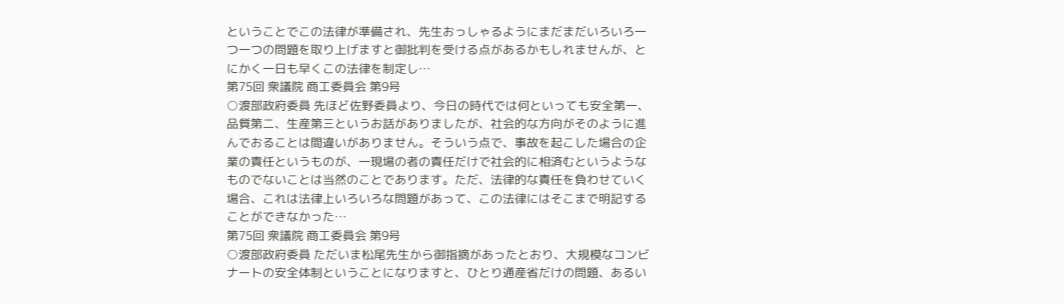ということでこの法律が準備され、先生おっしゃるようにまだまだいろいろ一つ一つの問題を取り上げますと御批判を受ける点があるかもしれませんが、とにかく一日も早くこの法律を制定し…
第75回 衆議院 商工委員会 第9号
○渡部政府委員 先ほど佐野委員より、今日の時代では何といっても安全第一、品質第二、生産第三というお話がありましたが、社会的な方向がそのように進んでおることは間違いがありません。そういう点で、事故を起こした場合の企業の責任というものが、一現場の者の責任だけで社会的に相済むというようなものでないことは当然のことであります。ただ、法律的な責任を負わせていく場合、これは法律上いろいろな問題があって、この法律にはそこまで明記することができなかった…
第75回 衆議院 商工委員会 第9号
○渡部政府委員 ただいま松尾先生から御指摘があったとおり、大規模なコンビナートの安全体制ということになりますと、ひとり通産省だけの問題、あるい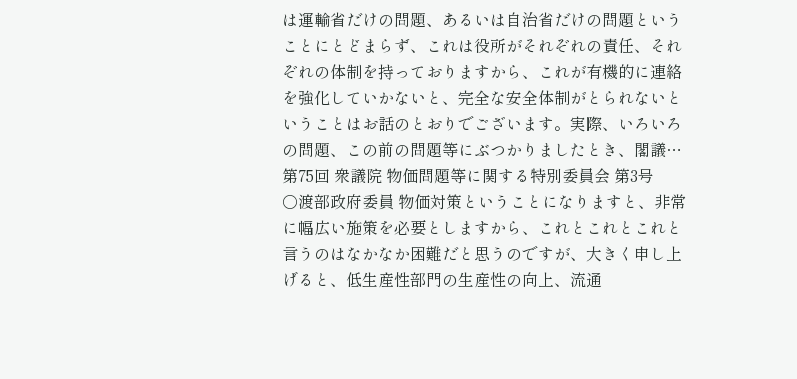は運輸省だけの問題、あるいは自治省だけの問題ということにとどまらず、これは役所がそれぞれの責任、それぞれの体制を持っておりますから、これが有機的に連絡を強化していかないと、完全な安全体制がとられないということはお話のとおりでございます。実際、いろいろの問題、この前の問題等にぶつかりましたとき、閣議…
第75回 衆議院 物価問題等に関する特別委員会 第3号
○渡部政府委員 物価対策ということになりますと、非常に幅広い施策を必要としますから、これとこれとこれと言うのはなかなか困難だと思うのですが、大きく申し上げると、低生産性部門の生産性の向上、流通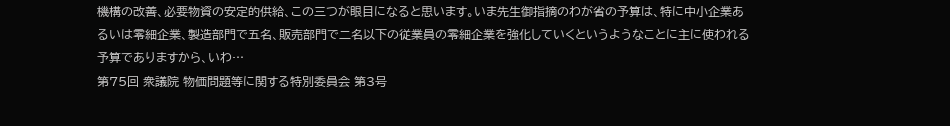機構の改善、必要物資の安定的供給、この三つが眼目になると思います。いま先生御指摘のわが省の予算は、特に中小企業あるいは零細企業、製造部門で五名、販売部門で二名以下の従業員の零細企業を強化していくというようなことに主に使われる予算でありますから、いわ…
第75回 衆議院 物価問題等に関する特別委員会 第3号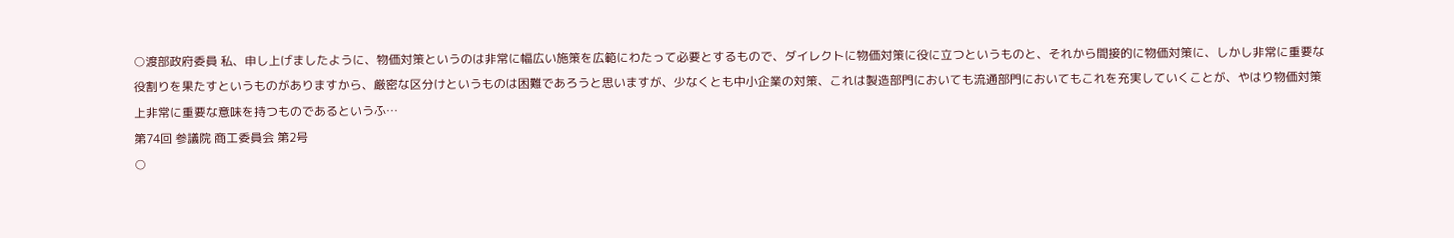○渡部政府委員 私、申し上げましたように、物価対策というのは非常に幅広い施策を広範にわたって必要とするもので、ダイレクトに物価対策に役に立つというものと、それから間接的に物価対策に、しかし非常に重要な役割りを果たすというものがありますから、厳密な区分けというものは困難であろうと思いますが、少なくとも中小企業の対策、これは製造部門においても流通部門においてもこれを充実していくことが、やはり物価対策上非常に重要な意味を持つものであるというふ…
第74回 参議院 商工委員会 第2号
○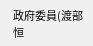政府委員(渡部恒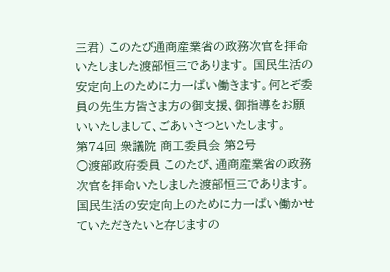三君) このたび通商産業省の政務次官を拝命いたしました渡部恒三であります。 国民生活の安定向上のために力一ぱい働きます。何とぞ委員の先生方皆さま方の御支援、御指導をお願いいたしまして、ごあいさつといたします。
第74回 衆議院 商工委員会 第2号
○渡部政府委員 このたび、通商産業省の政務次官を拝命いたしました渡部恒三であります。 国民生活の安定向上のために力一ぱい働かせていただきたいと存じますの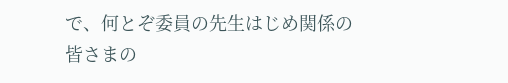で、何とぞ委員の先生はじめ関係の皆さまの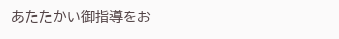あたたかい御指導をお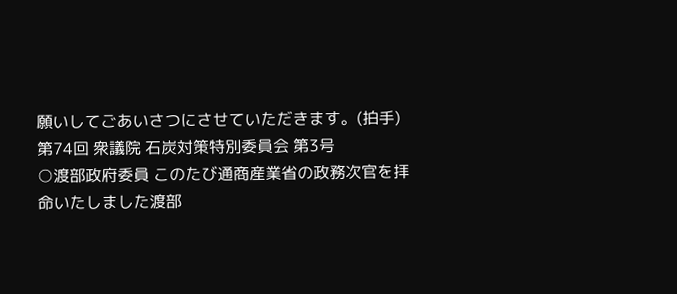願いしてごあいさつにさせていただきます。(拍手)
第74回 衆議院 石炭対策特別委員会 第3号
○渡部政府委員 このたび通商産業省の政務次官を拝命いたしました渡部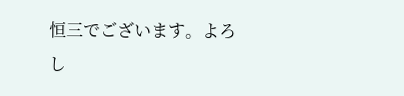恒三でございます。よろし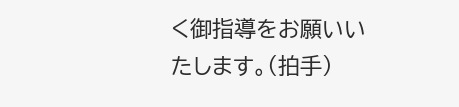く御指導をお願いいたします。(拍手)